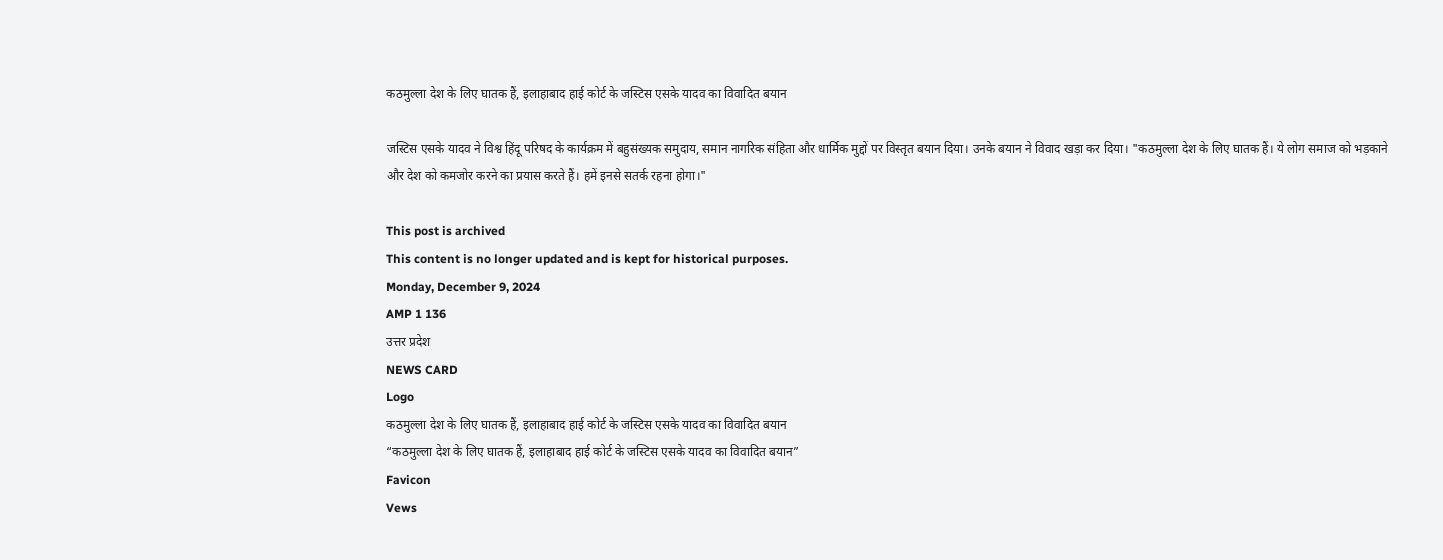कठमुल्ला देश के लिए घातक हैं, इलाहाबाद हाई कोर्ट के जस्टिस एसके यादव का विवादित बयान

जस्टिस एसके यादव ने विश्व हिंदू परिषद के कार्यक्रम में बहुसंख्यक समुदाय, समान नागरिक संहिता और धार्मिक मुद्दों पर विस्तृत बयान दिया। उनके बयान ने विवाद खड़ा कर दिया। "कठमुल्ला देश के लिए घातक हैं। ये लोग समाज को भड़काने और देश को कमजोर करने का प्रयास करते हैं। हमें इनसे सतर्क रहना होगा।"

This post is archived
This content is no longer updated and is kept for historical purposes.
Monday, December 9, 2024
AMP 1 136
उत्तर प्रदेश
NEWS CARD
Logo
कठमुल्ला देश के लिए घातक हैं, इलाहाबाद हाई कोर्ट के जस्टिस एसके यादव का विवादित बयान
“कठमुल्ला देश के लिए घातक हैं, इलाहाबाद हाई कोर्ट के जस्टिस एसके यादव का विवादित बयान”
Favicon
Vews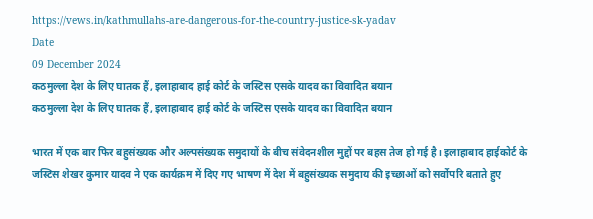https://vews.in/kathmullahs-are-dangerous-for-the-country-justice-sk-yadav
Date
09 December 2024
कठमुल्ला देश के लिए घातक हैं, इलाहाबाद हाई कोर्ट के जस्टिस एसके यादव का विवादित बयान
कठमुल्ला देश के लिए घातक हैं, इलाहाबाद हाई कोर्ट के जस्टिस एसके यादव का विवादित बयान

भारत में एक बार फिर बहुसंख्यक और अल्पसंख्यक समुदायों के बीच संवेदनशील मुद्दों पर बहस तेज हो गई है। इलाहाबाद हाईकोर्ट के जस्टिस शेखर कुमार यादव ने एक कार्यक्रम में दिए गए भाषण में देश में बहुसंख्यक समुदाय की इच्छाओं को सर्वोपरि बताते हुए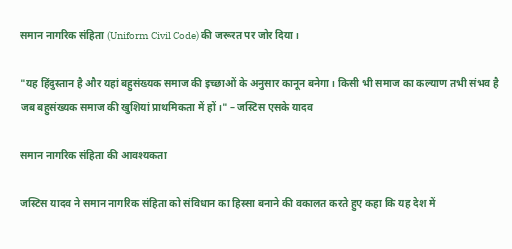समान नागरिक संहिता (Uniform Civil Code) की जरूरत पर जोर दिया।

"यह हिंदुस्तान है और यहां बहुसंख्यक समाज की इच्छाओं के अनुसार कानून बनेगा। किसी भी समाज का कल्याण तभी संभव है जब बहुसंख्यक समाज की खुशियां प्राथमिकता में हों।" – जस्टिस एसके यादव

समान नागरिक संहिता की आवश्यकता

जस्टिस यादव ने समान नागरिक संहिता को संविधान का हिस्सा बनाने की वकालत करते हुए कहा कि यह देश में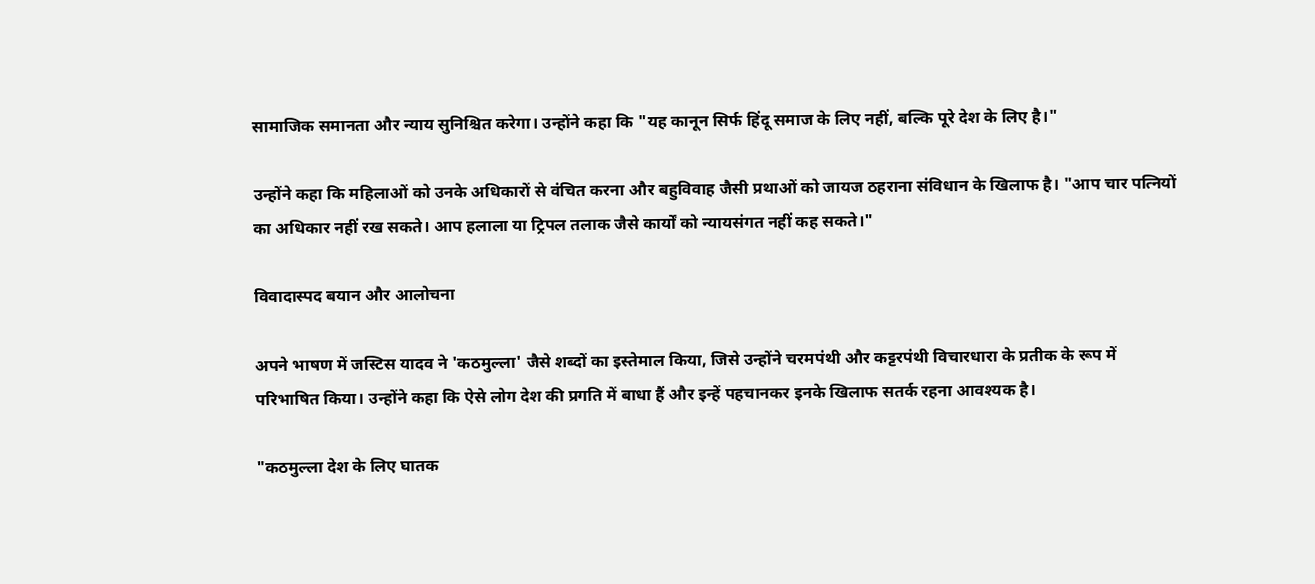सामाजिक समानता और न्याय सुनिश्चित करेगा। उन्होंने कहा कि "यह कानून सिर्फ हिंदू समाज के लिए नहीं, बल्कि पूरे देश के लिए है।"

उन्होंने कहा कि महिलाओं को उनके अधिकारों से वंचित करना और बहुविवाह जैसी प्रथाओं को जायज ठहराना संविधान के खिलाफ है। "आप चार पत्नियों का अधिकार नहीं रख सकते। आप हलाला या ट्रिपल तलाक जैसे कार्यों को न्यायसंगत नहीं कह सकते।"

विवादास्पद बयान और आलोचना

अपने भाषण में जस्टिस यादव ने 'कठमुल्ला' जैसे शब्दों का इस्तेमाल किया, जिसे उन्होंने चरमपंथी और कट्टरपंथी विचारधारा के प्रतीक के रूप में परिभाषित किया। उन्होंने कहा कि ऐसे लोग देश की प्रगति में बाधा हैं और इन्हें पहचानकर इनके खिलाफ सतर्क रहना आवश्यक है।

"कठमुल्ला देश के लिए घातक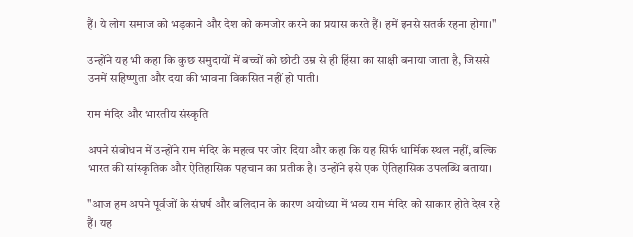हैं। ये लोग समाज को भड़काने और देश को कमजोर करने का प्रयास करते हैं। हमें इनसे सतर्क रहना होगा।"

उन्होंने यह भी कहा कि कुछ समुदायों में बच्चों को छोटी उम्र से ही हिंसा का साक्षी बनाया जाता है, जिससे उनमें सहिष्णुता और दया की भावना विकसित नहीं हो पाती।

राम मंदिर और भारतीय संस्कृति

अपने संबोधन में उन्होंने राम मंदिर के महत्व पर जोर दिया और कहा कि यह सिर्फ धार्मिक स्थल नहीं, बल्कि भारत की सांस्कृतिक और ऐतिहासिक पहचान का प्रतीक है। उन्होंने इसे एक ऐतिहासिक उपलब्धि बताया।

"आज हम अपने पूर्वजों के संघर्ष और बलिदान के कारण अयोध्या में भव्य राम मंदिर को साकार होते देख रहे हैं। यह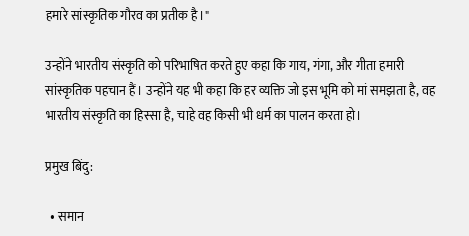हमारे सांस्कृतिक गौरव का प्रतीक है।"

उन्होंने भारतीय संस्कृति को परिभाषित करते हुए कहा कि गाय, गंगा, और गीता हमारी सांस्कृतिक पहचान हैं। उन्होंने यह भी कहा कि हर व्यक्ति जो इस भूमि को मां समझता है, वह भारतीय संस्कृति का हिस्सा है, चाहे वह किसी भी धर्म का पालन करता हो।

प्रमुख बिंदु:

  • समान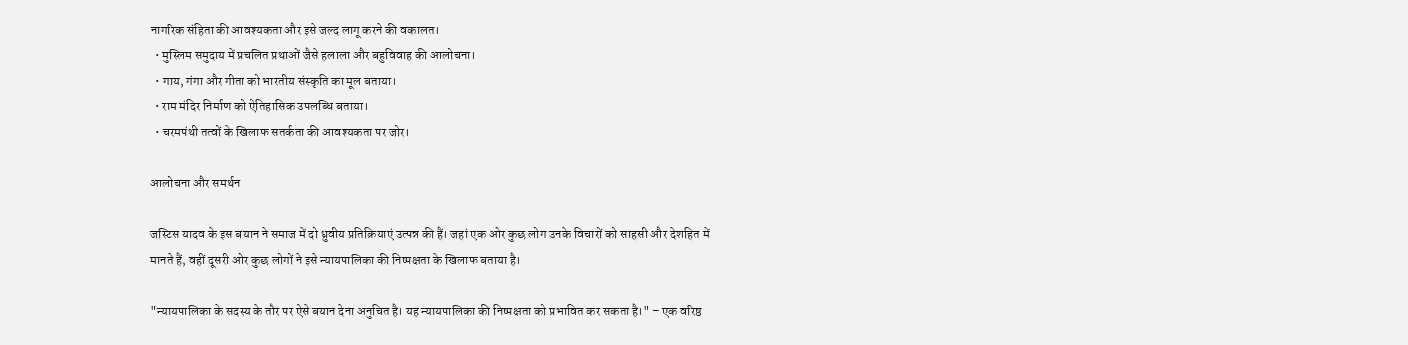नागरिक संहिता की आवश्यकता और इसे जल्द लागू करने की वकालत।
  • मुस्लिम समुदाय में प्रचलित प्रथाओं जैसे हलाला और बहुविवाह की आलोचना।
  • गाय, गंगा और गीता को भारतीय संस्कृति का मूल बताया।
  • राम मंदिर निर्माण को ऐतिहासिक उपलब्धि बताया।
  • चरमपंथी तत्वों के खिलाफ सतर्कता की आवश्यकता पर जोर।

आलोचना और समर्थन

जस्टिस यादव के इस बयान ने समाज में दो ध्रुवीय प्रतिक्रियाएं उत्पन्न की हैं। जहां एक ओर कुछ लोग उनके विचारों को साहसी और देशहित में मानते हैं, वहीं दूसरी ओर कुछ लोगों ने इसे न्यायपालिका की निष्पक्षता के खिलाफ बताया है।

"न्यायपालिका के सदस्य के तौर पर ऐसे बयान देना अनुचित है। यह न्यायपालिका की निष्पक्षता को प्रभावित कर सकता है।" – एक वरिष्ठ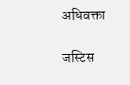अधिवक्ता

जस्टिस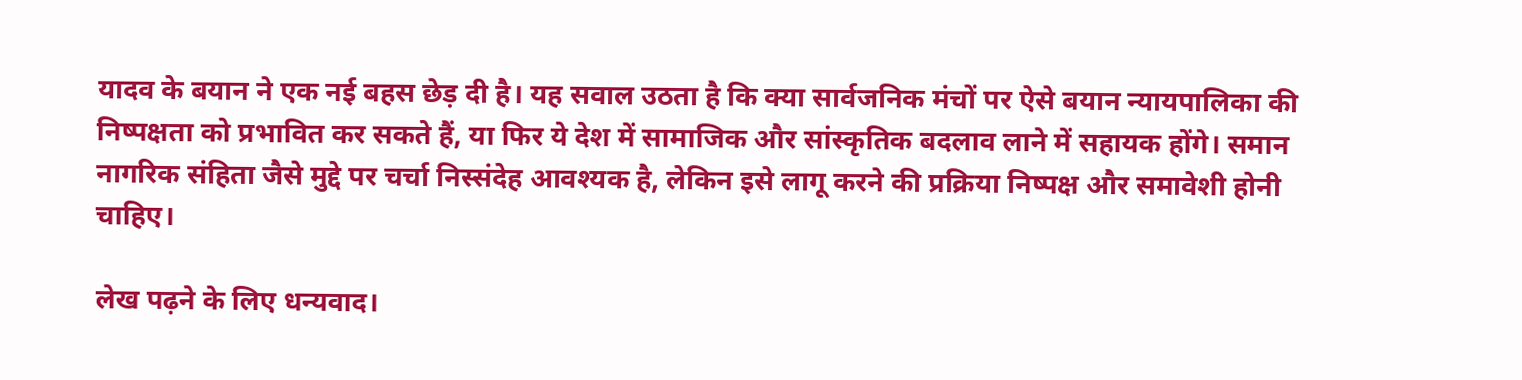यादव के बयान ने एक नई बहस छेड़ दी है। यह सवाल उठता है कि क्या सार्वजनिक मंचों पर ऐसे बयान न्यायपालिका की निष्पक्षता को प्रभावित कर सकते हैं, या फिर ये देश में सामाजिक और सांस्कृतिक बदलाव लाने में सहायक होंगे। समान नागरिक संहिता जैसे मुद्दे पर चर्चा निस्संदेह आवश्यक है, लेकिन इसे लागू करने की प्रक्रिया निष्पक्ष और समावेशी होनी चाहिए।

लेख पढ़ने के लिए धन्यवाद।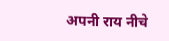अपनी राय नीचे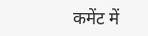कमेंट में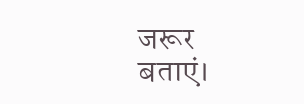जरूर बताएं।